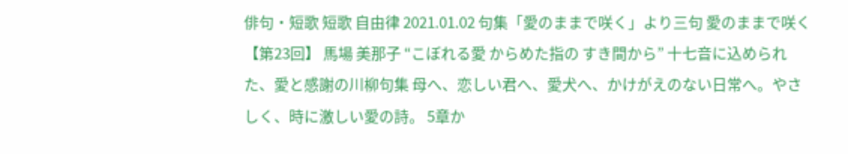俳句・短歌 短歌 自由律 2021.01.02 句集「愛のままで咲く」より三句 愛のままで咲く 【第23回】 馬場 美那子 “こぼれる愛 からめた指の すき間から” 十七音に込められた、愛と感謝の川柳句集 母へ、恋しい君へ、愛犬へ、かけがえのない日常へ。やさしく、時に激しい愛の詩。 5章か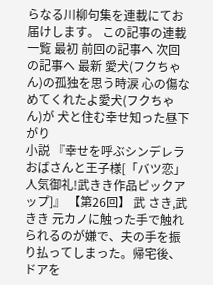らなる川柳句集を連載にてお届けします。 この記事の連載一覧 最初 前回の記事へ 次回の記事へ 最新 愛犬(フクちゃん)の孤独を思う時涙 心の傷なめてくれたよ愛犬(フクちゃん)が 犬と住む幸せ知った昼下がり
小説 『幸せを呼ぶシンデレラおばさんと王子様[「バツ恋」人気御礼!武きき作品ピックアップ]』 【第26回】 武 さき,武 きき 元カノに触った手で触れられるのが嫌で、夫の手を振り払ってしまった。帰宅後、ドアを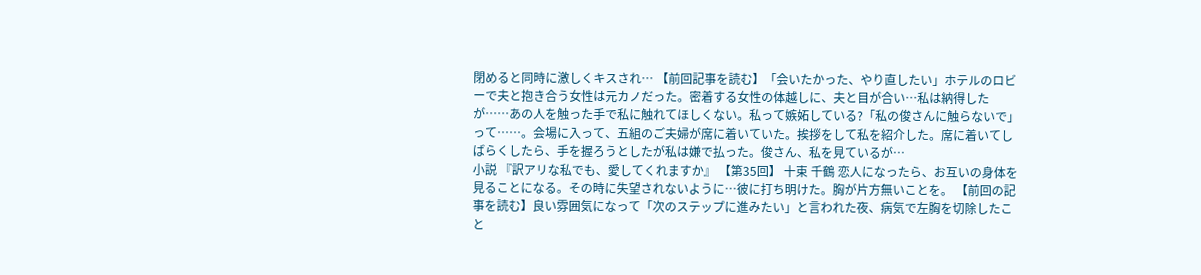閉めると同時に激しくキスされ… 【前回記事を読む】「会いたかった、やり直したい」ホテルのロビーで夫と抱き合う女性は元カノだった。密着する女性の体越しに、夫と目が合い…私は納得したが……あの人を触った手で私に触れてほしくない。私って嫉妬している?「私の俊さんに触らないで」って……。会場に入って、五組のご夫婦が席に着いていた。挨拶をして私を紹介した。席に着いてしばらくしたら、手を握ろうとしたが私は嫌で払った。俊さん、私を見ているが…
小説 『訳アリな私でも、愛してくれますか』 【第35回】 十束 千鶴 恋人になったら、お互いの身体を見ることになる。その時に失望されないように…彼に打ち明けた。胸が片方無いことを。 【前回の記事を読む】良い雰囲気になって「次のステップに進みたい」と言われた夜、病気で左胸を切除したこと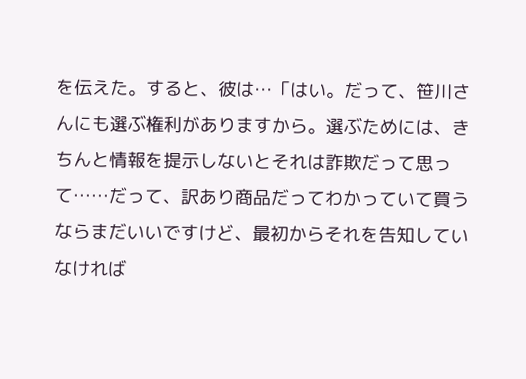を伝えた。すると、彼は…「はい。だって、笹川さんにも選ぶ権利がありますから。選ぶためには、きちんと情報を提示しないとそれは詐欺だって思って……だって、訳あり商品だってわかっていて買うならまだいいですけど、最初からそれを告知していなければ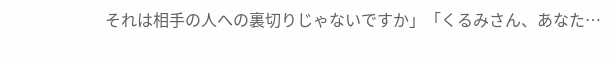それは相手の人への裏切りじゃないですか」「くるみさん、あなた…